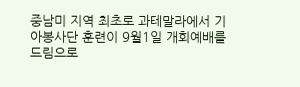중남미 지역 최초로 과테말라에서 기아봉사단 훈련이 9월1일 개회예배를 드림으로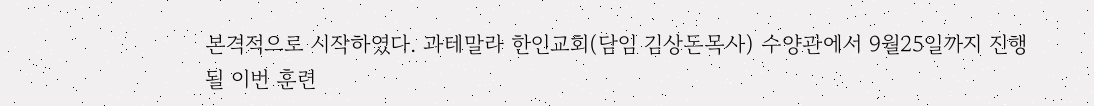본격적으로 시작하였다. 과테말라 한인교회(담임 김상돈목사) 수양관에서 9월25일까지 진행될 이번 훈련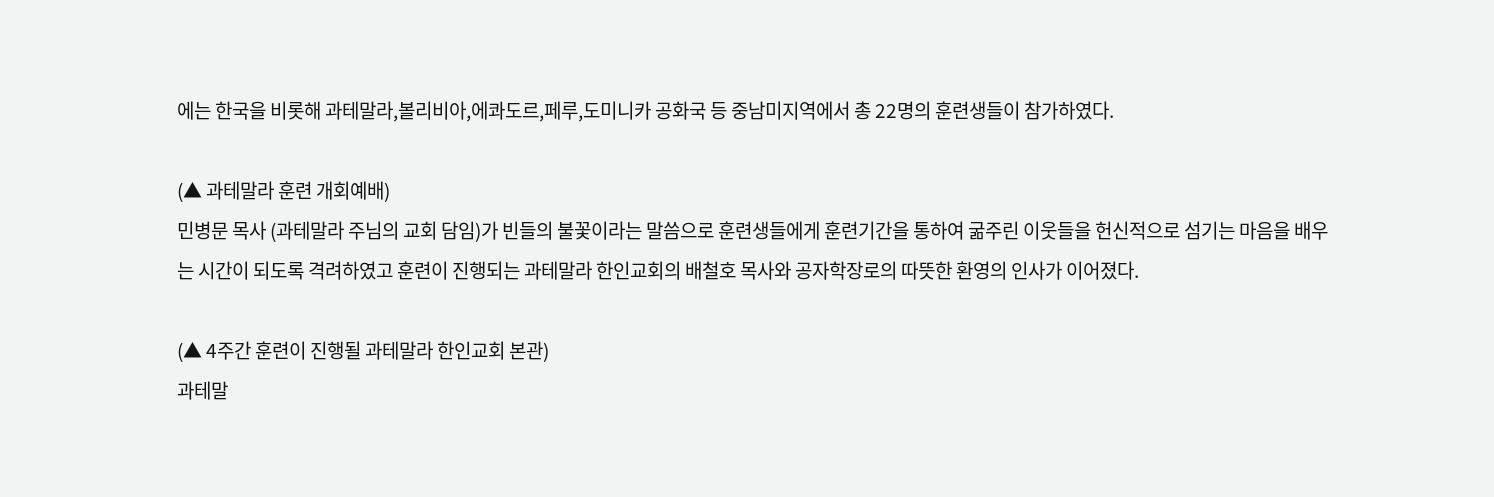에는 한국을 비롯해 과테말라,볼리비아,에콰도르,페루,도미니카 공화국 등 중남미지역에서 총 22명의 훈련생들이 참가하였다.

(▲ 과테말라 훈련 개회예배)
민병문 목사 (과테말라 주님의 교회 담임)가 빈들의 불꽃이라는 말씀으로 훈련생들에게 훈련기간을 통하여 굶주린 이웃들을 헌신적으로 섬기는 마음을 배우는 시간이 되도록 격려하였고 훈련이 진행되는 과테말라 한인교회의 배철호 목사와 공자학장로의 따뜻한 환영의 인사가 이어졌다.

(▲ 4주간 훈련이 진행될 과테말라 한인교회 본관)
과테말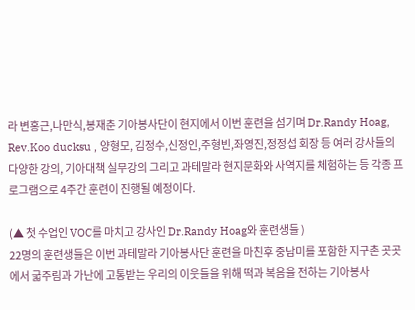라 변홍근,나만식,봉재춘 기아봉사단이 현지에서 이번 훈련을 섬기며 Dr.Randy Hoag, Rev.Koo ducksu , 양형모, 김정수,신정인,주형빈,좌영진,정정섭 회장 등 여러 강사들의 다양한 강의, 기아대책 실무강의 그리고 과테말라 현지문화와 사역지를 체험하는 등 각종 프로그램으로 4주간 훈련이 진행될 예정이다.

(▲ 첫 수업인 VOC를 마치고 강사인 Dr.Randy Hoag와 훈련생들 )
22명의 훈련생들은 이번 과테말라 기아봉사단 훈련을 마친후 중남미를 포함한 지구촌 곳곳에서 굷주림과 가난에 고통받는 우리의 이웃들을 위해 떡과 복음을 전하는 기아봉사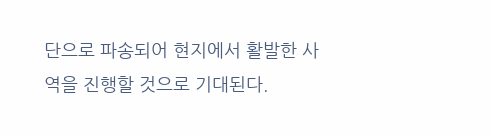단으로 파송되어 현지에서 활발한 사역을 진행할 것으로 기대된다.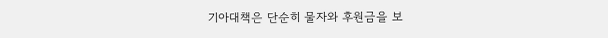기아대책은 단순히 물자와 후원금을 보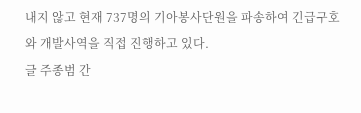내지 않고 현재 737명의 기아봉사단원을 파송하여 긴급구호와 개발사역을 직접 진행하고 있다.
글 주종범 간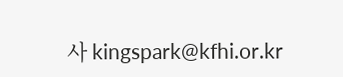사 kingspark@kfhi.or.kr